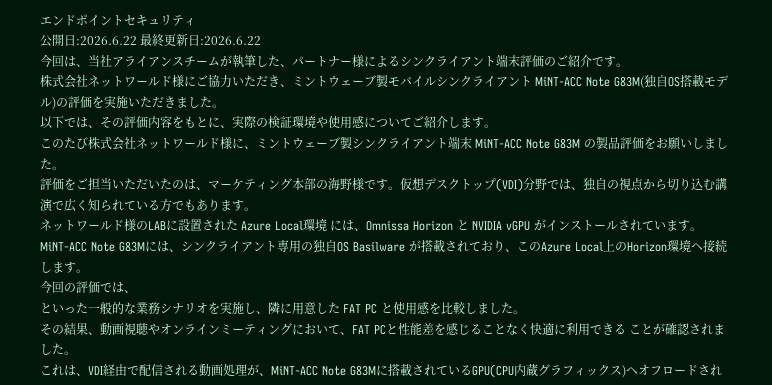エンドポイントセキュリティ
公開日:2026.6.22 最終更新日:2026.6.22
今回は、当社アライアンスチームが執筆した、パートナー様によるシンクライアント端末評価のご紹介です。
株式会社ネットワールド様にご協力いただき、ミントウェーブ製モバイルシンクライアント MiNT-ACC Note G83M(独自OS搭載モデル)の評価を実施いただきました。
以下では、その評価内容をもとに、実際の検証環境や使用感についてご紹介します。
このたび株式会社ネットワールド様に、ミントウェーブ製シンクライアント端末 MiNT-ACC Note G83M の製品評価をお願いしました。
評価をご担当いただいたのは、マーケティング本部の海野様です。仮想デスクトップ(VDI)分野では、独自の視点から切り込む講演で広く知られている方でもあります。
ネットワールド様のLABに設置された Azure Local環境 には、Omnissa Horizon と NVIDIA vGPU がインストールされています。
MiNT-ACC Note G83Mには、シンクライアント専用の独自OS Basilware が搭載されており、このAzure Local上のHorizon環境へ接続します。
今回の評価では、
といった一般的な業務シナリオを実施し、隣に用意した FAT PC と使用感を比較しました。
その結果、動画視聴やオンラインミーティングにおいて、FAT PCと性能差を感じることなく快適に利用できる ことが確認されました。
これは、VDI経由で配信される動画処理が、MiNT-ACC Note G83Mに搭載されているGPU(CPU内蔵グラフィックス)へオフロードされ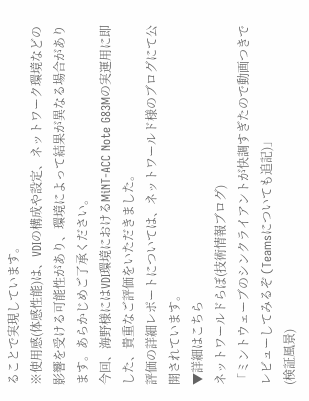ることで実現しています。
※使用感(体感性能)は、VDIの構成や設定、ネットワーク環境などの影響を受ける可能性があり、環境によって結果が異なる場合があります。あらかじめご了承ください。
今回、海野様にはVDI環境におけるMiNT-ACC Note G83Mの実運用に即した、貴重なご評価をいただきました。
評価の詳細レポートについては、ネットワールド様のブログにて公開されています。
▼詳細はこちら
ネットワールドらぼ(技術情報ブログ)
「ミントウェーブのシンクライアントが快調すぎたので動画つきでレビューしてみるぞ (Teamsについても追記)」
(検証風景)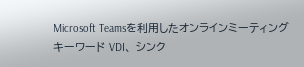Microsoft Teamsを利用したオンラインミーティング
キーワード VDI、 シンク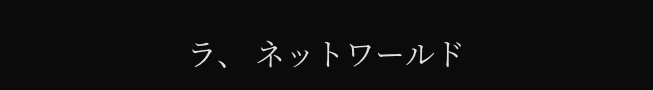ラ、 ネットワールド